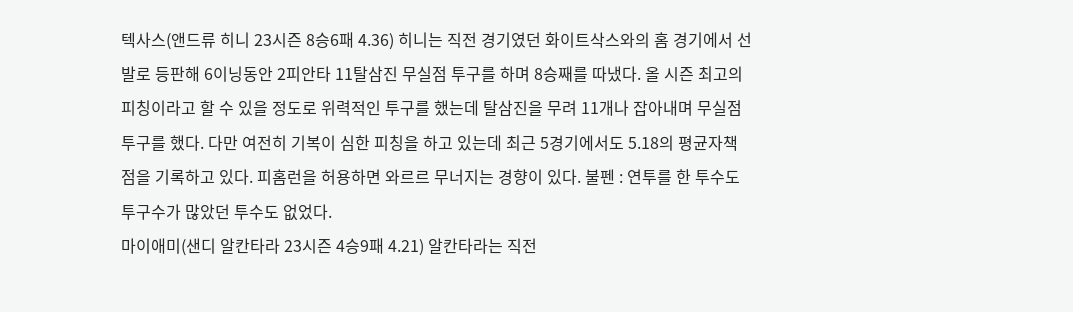텍사스(앤드류 히니 23시즌 8승6패 4.36) 히니는 직전 경기였던 화이트삭스와의 홈 경기에서 선발로 등판해 6이닝동안 2피안타 11탈삼진 무실점 투구를 하며 8승째를 따냈다. 올 시즌 최고의 피칭이라고 할 수 있을 정도로 위력적인 투구를 했는데 탈삼진을 무려 11개나 잡아내며 무실점 투구를 했다. 다만 여전히 기복이 심한 피칭을 하고 있는데 최근 5경기에서도 5.18의 평균자책점을 기록하고 있다. 피홈런을 허용하면 와르르 무너지는 경향이 있다. 불펜 : 연투를 한 투수도 투구수가 많았던 투수도 없었다.
마이애미(샌디 알칸타라 23시즌 4승9패 4.21) 알칸타라는 직전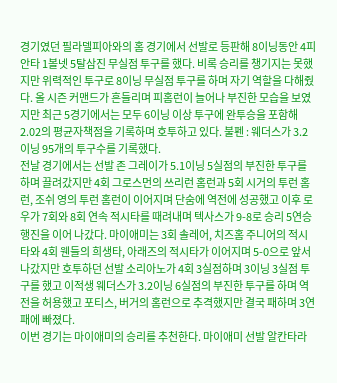경기였던 필라델피아와의 홈 경기에서 선발로 등판해 8이닝동안 4피안타 1볼넷 5탈삼진 무실점 투구를 했다. 비록 승리를 챙기지는 못했지만 위력적인 투구로 8이닝 무실점 투구를 하며 자기 역할을 다해줬다. 올 시즌 커맨드가 흔들리며 피홈런이 늘어나 부진한 모습을 보였지만 최근 5경기에서는 모두 6이닝 이상 투구에 완투승을 포함해 2.02의 평균자책점을 기록하며 호투하고 있다. 불펜 : 웨더스가 3.2이닝 95개의 투구수를 기록했다.
전날 경기에서는 선발 존 그레이가 5.1이닝 5실점의 부진한 투구를 하며 끌려갔지만 4회 그로스먼의 쓰리런 홈런과 5회 시거의 투런 홈런, 조쉬 영의 투런 홈런이 이어지며 단숨에 역전에 성공했고 이후 로우가 7회와 8회 연속 적시타를 때려내며 텍사스가 9-8로 승리 5연승 행진을 이어 나갔다. 마이애미는 3회 솔레어, 치즈홈 주니어의 적시타와 4회 웬들의 희생타, 아래즈의 적시타가 이어지며 5-0으로 앞서 나갔지만 호투하던 선발 소리아노가 4회 3실점하며 3이닝 3실점 투구를 했고 이적생 웨더스가 3.2이닝 6실점의 부진한 투구를 하며 역전을 허용했고 포티스, 버거의 홈런으로 추격했지만 결국 패하며 3연패에 빠졌다.
이번 경기는 마이애미의 승리를 추천한다. 마이애미 선발 알칸타라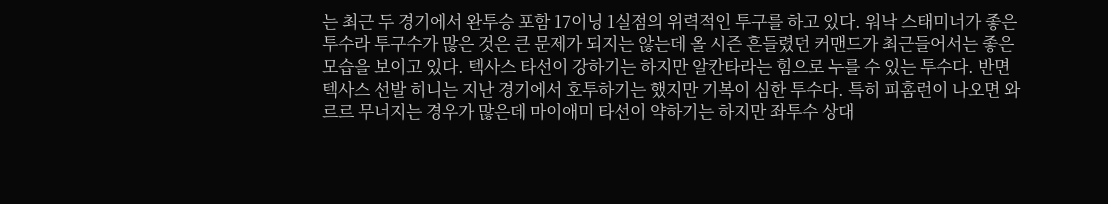는 최근 두 경기에서 완투승 포함 17이닝 1실점의 위력적인 투구를 하고 있다. 워낙 스태미너가 좋은 투수라 투구수가 많은 것은 큰 문제가 되지는 않는데 올 시즌 흔들렸던 커맨드가 최근들어서는 좋은 모습을 보이고 있다. 텍사스 타선이 강하기는 하지만 알칸타라는 힘으로 누를 수 있는 투수다. 반면 텍사스 선발 히니는 지난 경기에서 호투하기는 했지만 기복이 심한 투수다. 특히 피홈런이 나오면 와르르 무너지는 경우가 많은데 마이애미 타선이 약하기는 하지만 좌투수 상대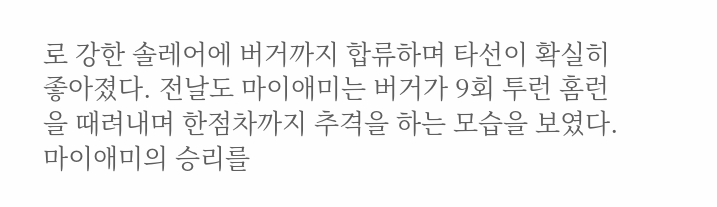로 강한 솔레어에 버거까지 합류하며 타선이 확실히 좋아졌다. 전날도 마이애미는 버거가 9회 투런 홈런을 때려내며 한점차까지 추격을 하는 모습을 보였다. 마이애미의 승리를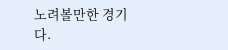노려볼만한 경기다.